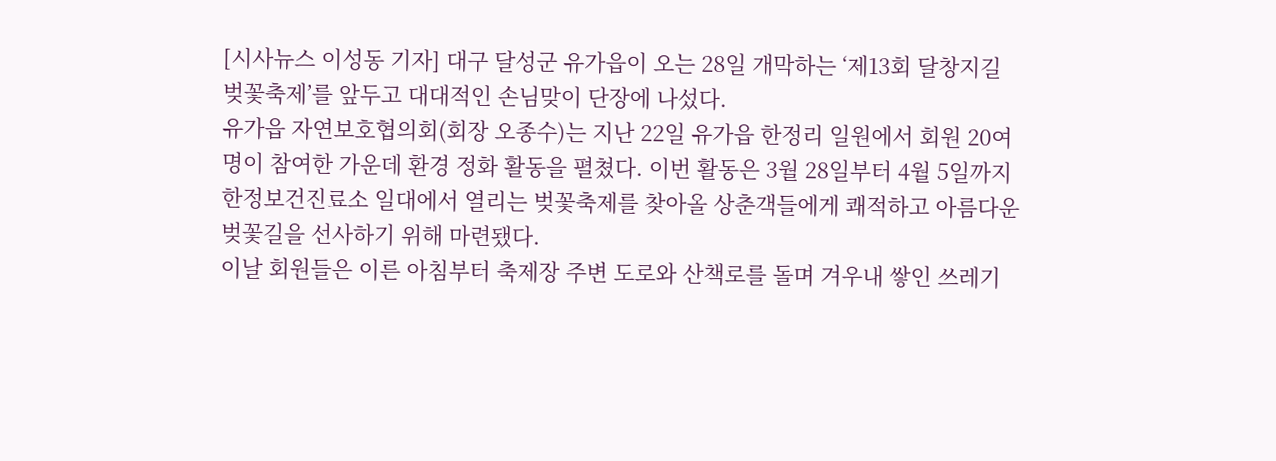[시사뉴스 이성동 기자] 대구 달성군 유가읍이 오는 28일 개막하는 ‘제13회 달창지길 벚꽃축제’를 앞두고 대대적인 손님맞이 단장에 나섰다.
유가읍 자연보호협의회(회장 오종수)는 지난 22일 유가읍 한정리 일원에서 회원 20여 명이 참여한 가운데 환경 정화 활동을 펼쳤다. 이번 활동은 3월 28일부터 4월 5일까지 한정보건진료소 일대에서 열리는 벚꽃축제를 찾아올 상춘객들에게 쾌적하고 아름다운 벚꽃길을 선사하기 위해 마련됐다.
이날 회원들은 이른 아침부터 축제장 주변 도로와 산책로를 돌며 겨우내 쌓인 쓰레기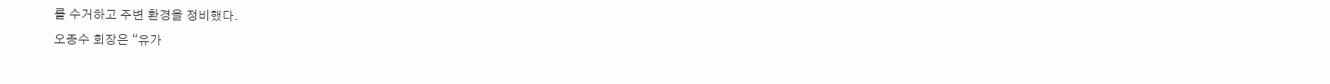를 수거하고 주변 환경을 정비했다.
오종수 회장은 “유가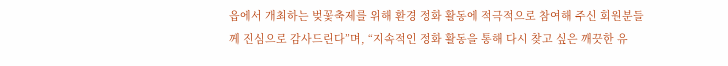읍에서 개최하는 벚꽃축제를 위해 환경 정화 활동에 적극적으로 참여해 주신 회원분들께 진심으로 감사드린다”며, “지속적인 정화 활동을 통해 다시 찾고 싶은 깨끗한 유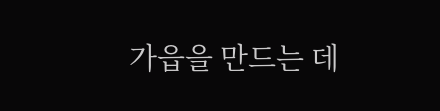가읍을 만드는 데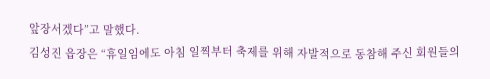앞장서겠다”고 말했다.
김성진 읍장은 “휴일임에도 아침 일찍부터 축제를 위해 자발적으로 동참해 주신 회원들의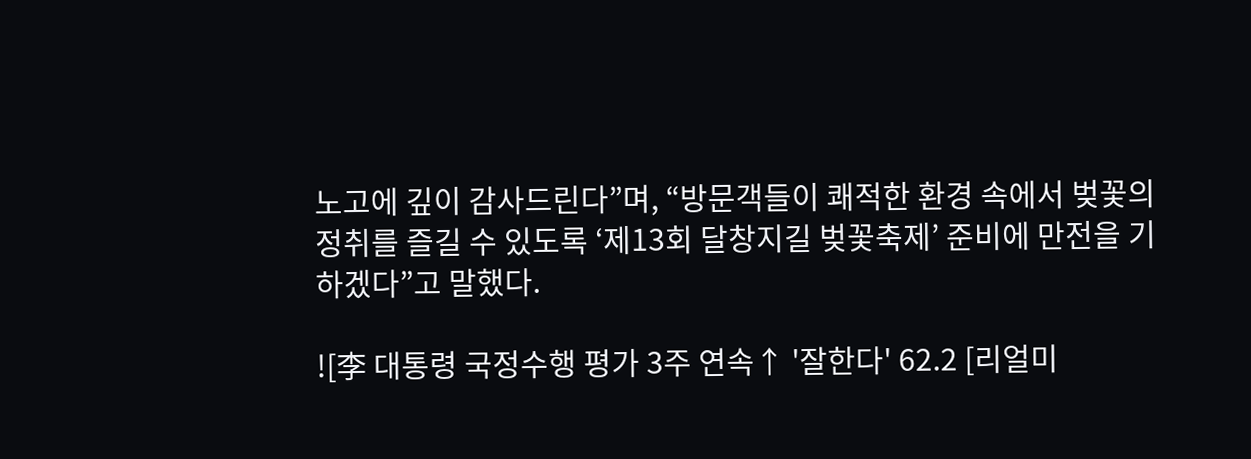노고에 깊이 감사드린다”며, “방문객들이 쾌적한 환경 속에서 벚꽃의 정취를 즐길 수 있도록 ‘제13회 달창지길 벚꽃축제’ 준비에 만전을 기하겠다”고 말했다.

![李 대통령 국정수행 평가 3주 연속↑ '잘한다' 62.2 [리얼미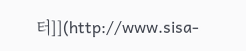터]](http://www.sisa-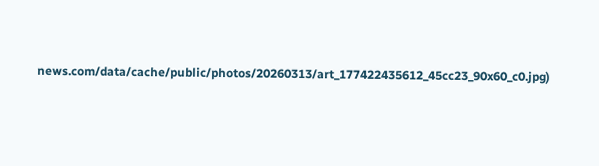news.com/data/cache/public/photos/20260313/art_177422435612_45cc23_90x60_c0.jpg)